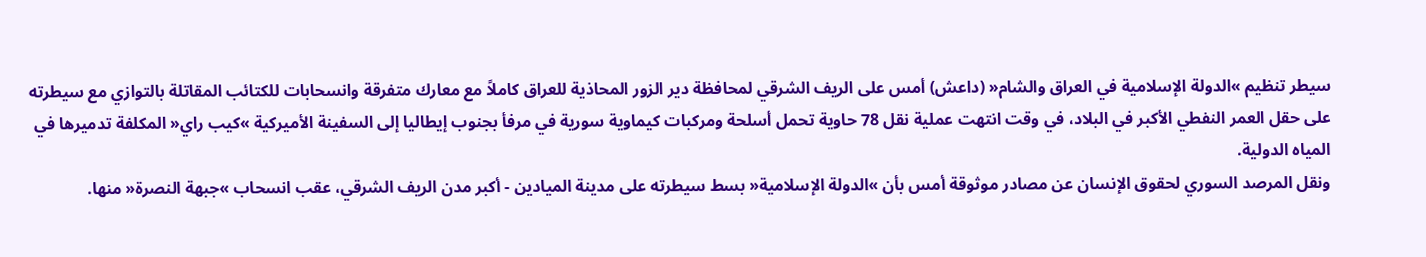سيطر تنظيم »الدولة الإسلامية في العراق والشام« (داعش) أمس على الريف الشرقي لمحافظة دير الزور المحاذية للعراق كاملاً مع معارك متفرقة وانسحابات للكتائب المقاتلة بالتوازي مع سيطرته على حقل العمر النفطي الأكبر في البلاد، في وقت انتهت عملية نقل 78 حاوية تحمل أسلحة ومركبات كيماوية سورية في مرفأ بجنوب إيطاليا إلى السفينة الأميركية »كيب راي« المكلفة تدميرها في المياه الدولية.
ونقل المرصد السوري لحقوق الإنسان عن مصادر موثوقة أمس بأن »الدولة الإسلامية« بسط سيطرته على مدينة الميادين - أكبر مدن الريف الشرقي، عقب انسحاب »جبهة النصرة« منها.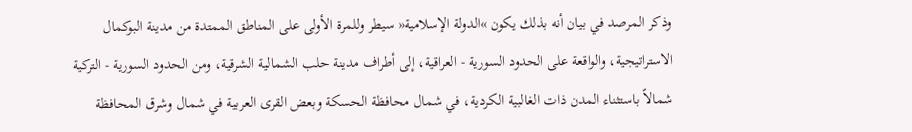وذكر المرصد في بيان أنه بذلك يكون »الدولة الإسلامية« سيطر وللمرة الأولى على المناطق الممتدة من مدينة البوكمال الاستراتيجية، والواقعة على الحدود السورية - العراقية، إلى أطراف مدينة حلب الشمالية الشرقية، ومن الحدود السورية - التركية شمالاً باستثناء المدن ذات الغالبية الكردية، في شمال محافظة الحسكة وبعض القرى العربية في شمال وشرق المحافظة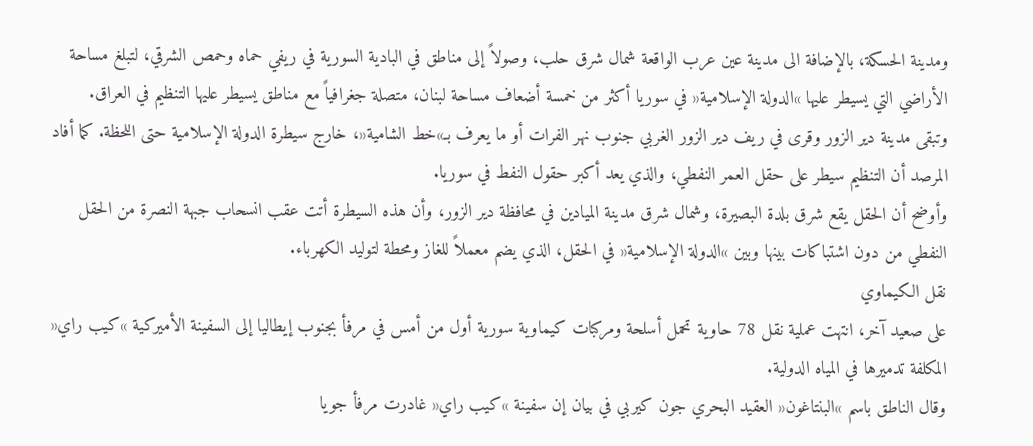ومدينة الحسكة، بالإضافة الى مدينة عين عرب الواقعة شمال شرق حلب، وصولاً إلى مناطق في البادية السورية في ريفي حماه وحمص الشرقي، لتبلغ مساحة الأراضي التي يسيطر عليها »الدولة الإسلامية« في سوريا أكثر من خمسة أضعاف مساحة لبنان، متصلة جغرافياً مع مناطق يسيطر عليها التنظيم في العراق.
وتبقى مدينة دير الزور وقرى في ريف دير الزور الغربي جنوب نهر الفرات أو ما يعرف بـ»خط الشامية«، خارج سيطرة الدولة الإسلامية حتى اللحظة. كما أفاد المرصد أن التنظيم سيطر على حقل العمر النفطي، والذي يعد أكبر حقول النفط في سوريا.
وأوضح أن الحقل يقع شرق بلدة البصيرة، وشمال شرق مدينة الميادين في محافظة دير الزور، وأن هذه السيطرة أتت عقب انسحاب جبهة النصرة من الحقل النفطي من دون اشتباكات بينها وبين »الدولة الإسلامية« في الحقل، الذي يضم معملاً للغاز ومحطة لتوليد الكهرباء.
نقل الكيماوي
على صعيد آخر، انتهت عملية نقل 78 حاوية تحمل أسلحة ومركبات كيماوية سورية أول من أمس في مرفأ بجنوب إيطاليا إلى السفينة الأميركية »كيب راي« المكلفة تدميرها في المياه الدولية.
وقال الناطق باسم »البنتاغون« العقيد البحري جون كيربي في بيان إن سفينة »كيب راي« غادرت مرفأ جويا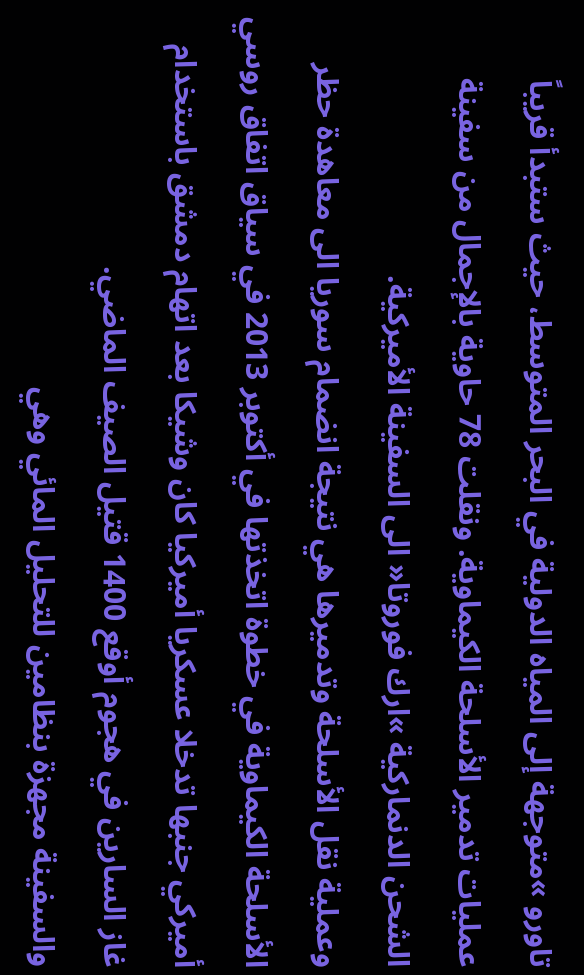تاورو »متوجهة إلى المياه الدولية في البحر المتوسط، حيث ستبدأ قريباً عمليات تدمير الأسلحة الكيماوية. ونقلت 78 حاوية بالإجمال من سفينة الشحن الدنماركية »ارك فوروتا« الى السفينة الأميركية.
وعملية نقل الأسلحة وتدميرها هي نتيجة انضمام سوريا الى معاهدة حظر الأسلحة الكيماوية في خطوة اتخذتها في أكتوبر 2013 في سياق اتفاق روسي أميركي جنبها تدخلا عسكريا أميركيا كان وشيكا بعد اتهام دمشق باستخدام غاز السارين في هجوم أوقع 1400 قتيل الصيف الماضي.
والسفينة مجهزة بنظامين للتحليل المائي وهي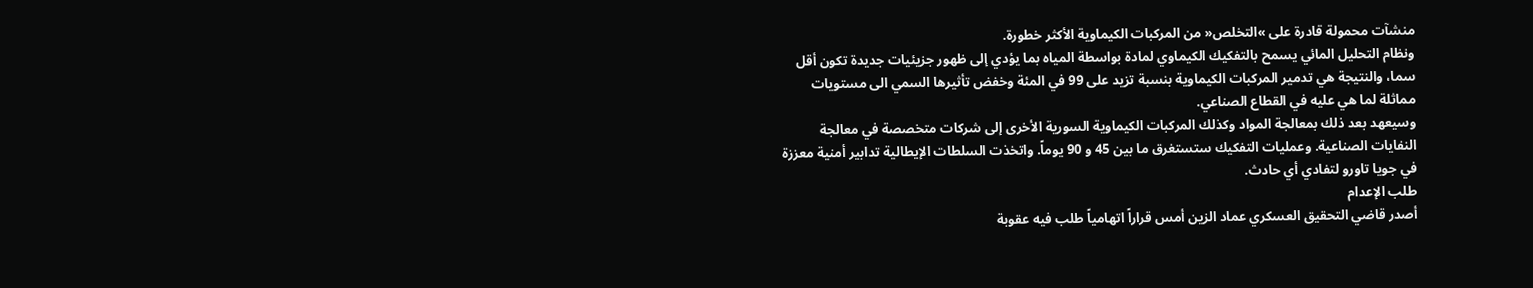منشآت محمولة قادرة على »التخلص« من المركبات الكيماوية الأكثر خطورة.
ونظام التحليل المائي يسمح بالتفكيك الكيماوي لمادة بواسطة المياه بما يؤدي إلى ظهور جزيئيات جديدة تكون أقل سما، والنتيجة هي تدمير المركبات الكيماوية بنسبة تزيد على 99 في المئة وخفض تأثيرها السمي الى مستويات مماثلة لما هي عليه في القطاع الصناعي.
وسيعهد بعد ذلك بمعالجة المواد وكذلك المركبات الكيماوية السورية الأخرى إلى شركات متخصصة في معالجة النفايات الصناعية. وعمليات التفكيك ستستغرق ما بين 45 و 90 يوماً. واتخذت السلطات الإيطالية تدابير أمنية معززة في جويا تاورو لتفادي أي حادث.
طلب الإعدام
أصدر قاضي التحقيق العسكري عماد الزين أمس قراراً اتهامياً طلب فيه عقوبة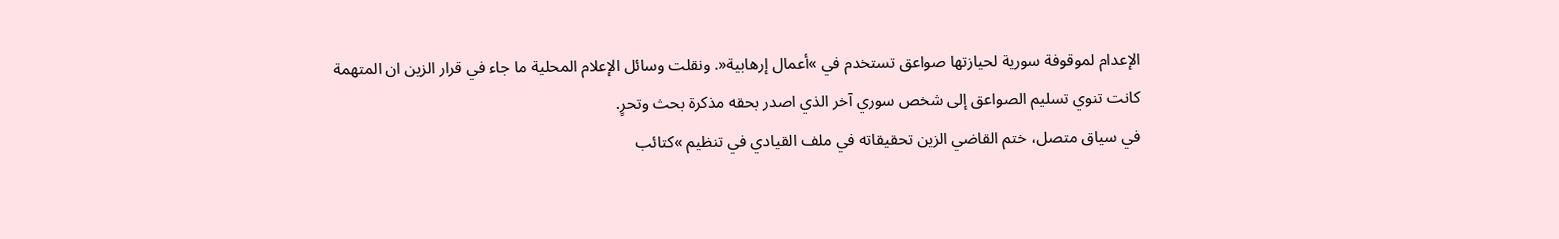الإعدام لموقوفة سورية لحيازتها صواعق تستخدم في »أعمال إرهابية«. ونقلت وسائل الإعلام المحلية ما جاء في قرار الزين ان المتهمة كانت تنوي تسليم الصواعق إلى شخص سوري آخر الذي اصدر بحقه مذكرة بحث وتحرٍ.
في سياق متصل، ختم القاضي الزين تحقيقاته في ملف القيادي في تنظيم »كتائب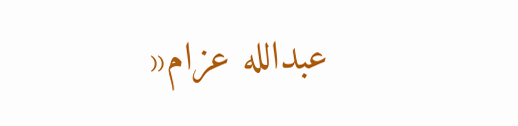عبدالله عزام«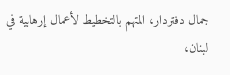جمال دفتردار، المتهم بالتخطيط لأعمال إرهابية في لبنان،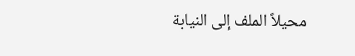محيلاً الملف إلى النيابة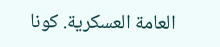العامة العسكرية. كونا